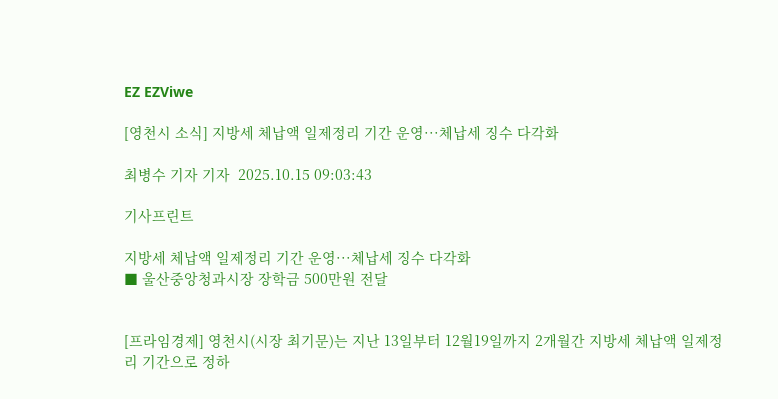EZ EZViwe

[영천시 소식] 지방세 체납액 일제정리 기간 운영···체납세 징수 다각화

최병수 기자 기자  2025.10.15 09:03:43

기사프린트

지방세 체납액 일제정리 기간 운영···체납세 징수 다각화
■ 울산중앙청과시장 장학금 500만원 전달


[프라임경제] 영천시(시장 최기문)는 지난 13일부터 12월19일까지 2개월간 지방세 체납액 일제정리 기간으로 정하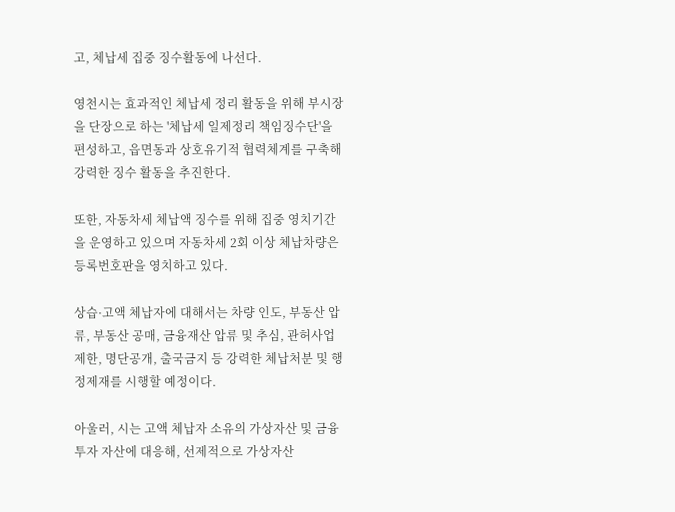고, 체납세 집중 징수활동에 나선다.

영천시는 효과적인 체납세 정리 활동을 위해 부시장을 단장으로 하는 '체납세 일제정리 책임징수단'을 편성하고, 읍면동과 상호유기적 협력체계를 구축해 강력한 징수 활동을 추진한다.

또한, 자동차세 체납액 징수를 위해 집중 영치기간을 운영하고 있으며 자동차세 2회 이상 체납차량은 등록번호판을 영치하고 있다.

상습·고액 체납자에 대해서는 차량 인도, 부동산 압류, 부동산 공매, 금융재산 압류 및 추심, 관허사업 제한, 명단공개, 출국금지 등 강력한 체납처분 및 행정제재를 시행할 예정이다.

아울러, 시는 고액 체납자 소유의 가상자산 및 금융투자 자산에 대응해, 선제적으로 가상자산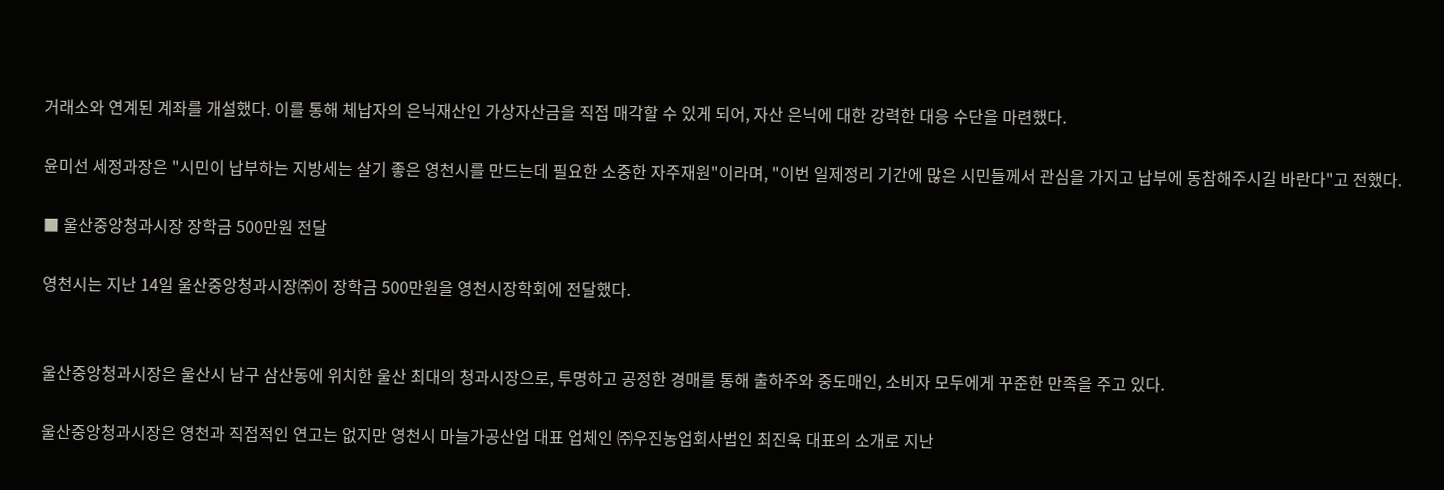거래소와 연계된 계좌를 개설했다. 이를 통해 체납자의 은닉재산인 가상자산금을 직접 매각할 수 있게 되어, 자산 은닉에 대한 강력한 대응 수단을 마련했다.

윤미선 세정과장은 "시민이 납부하는 지방세는 살기 좋은 영천시를 만드는데 필요한 소중한 자주재원"이라며, "이번 일제정리 기간에 많은 시민들께서 관심을 가지고 납부에 동참해주시길 바란다"고 전했다.

■ 울산중앙청과시장 장학금 500만원 전달

영천시는 지난 14일 울산중앙청과시장㈜이 장학금 500만원을 영천시장학회에 전달했다.


울산중앙청과시장은 울산시 남구 삼산동에 위치한 울산 최대의 청과시장으로, 투명하고 공정한 경매를 통해 출하주와 중도매인, 소비자 모두에게 꾸준한 만족을 주고 있다.

울산중앙청과시장은 영천과 직접적인 연고는 없지만 영천시 마늘가공산업 대표 업체인 ㈜우진농업회사법인 최진욱 대표의 소개로 지난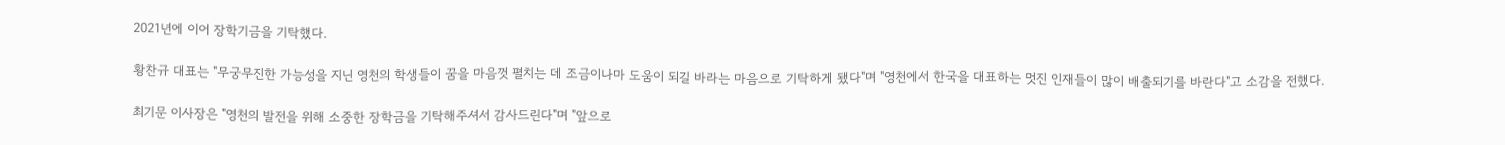2021년에 이어 장학기금을 기탁했다.

황찬규 대표는 "무궁무진한 가능성을 지닌 영천의 학생들이 꿈을 마음껏 펼치는 데 조금이나마 도움이 되길 바라는 마음으로 기탁하게 됐다"며 "영천에서 한국을 대표하는 멋진 인재들이 많이 배출되기를 바란다"고 소감을 전했다.

최기문 이사장은 "영천의 발전을 위해 소중한 장학금을 기탁해주셔서 감사드린다"며 "앞으로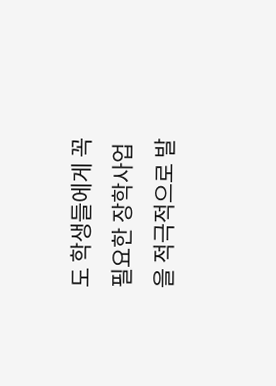도 학생들에게 꼭 필요한 장학사업을 적극적으로 발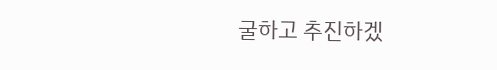굴하고 추진하겠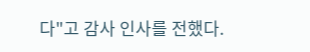다"고 감사 인사를 전했다.